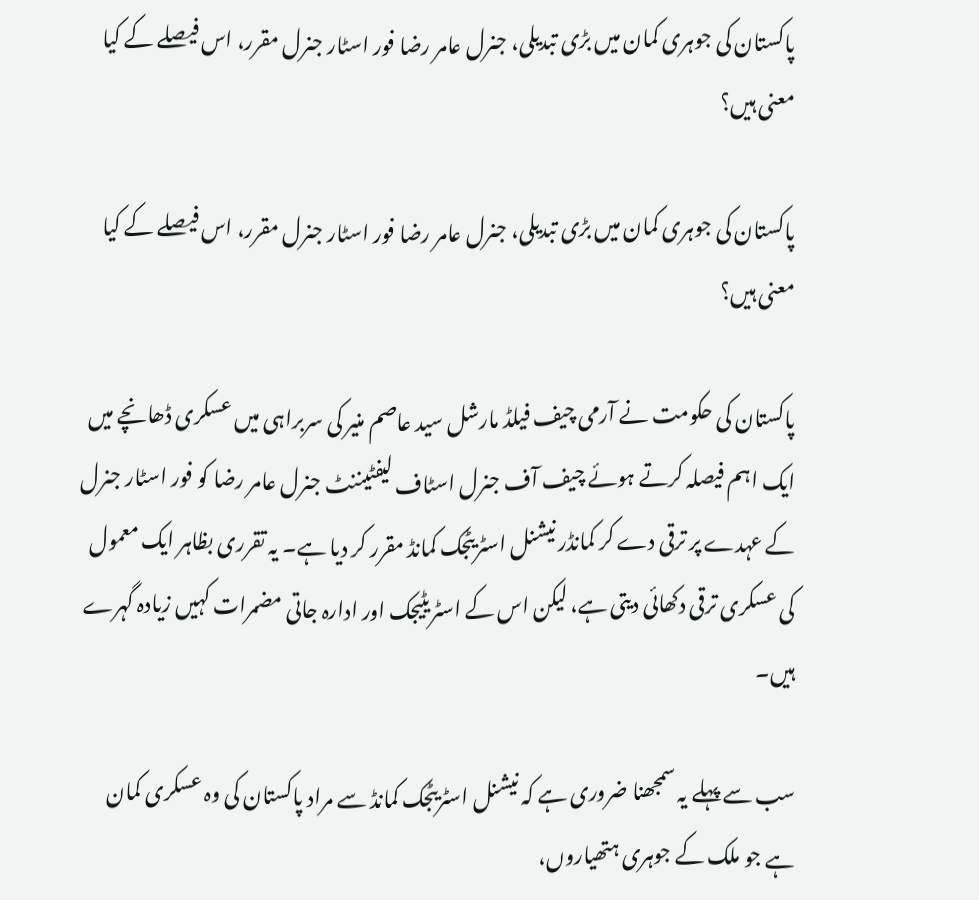پاکستان کی جوہری کمان میں بڑی تبدیلی، جنرل عامر رضا فور اسٹار جنرل مقرر، اس فیصلے کے کیا معنی ہیں؟

پاکستان کی جوہری کمان میں بڑی تبدیلی، جنرل عامر رضا فور اسٹار جنرل مقرر، اس فیصلے کے کیا معنی ہیں؟

پاکستان کی حکومت نے آرمی چیف فیلڈ مارشل سید عاصم منیر کی سربراہی میں عسکری ڈھانچے میں ایک اہم فیصلہ کرتے ہوئے چیف آف جنرل اسٹاف لیفٹیننٹ جنرل عامر رضا کو فور اسٹار جنرل کے عہدے پر ترقی دے کر کمانڈر نیشنل اسٹریٹجک کمانڈ مقرر کر دیا ہے۔ یہ تقرری بظاہر ایک معمول کی عسکری ترقی دکھائی دیتی ہے، لیکن اس کے اسٹریٹیجک اور ادارہ جاتی مضمرات کہیں زیادہ گہرے ہیں۔

سب سے پہلے یہ سمجھنا ضروری ہے کہ نیشنل اسٹریٹجک کمانڈ سے مراد پاکستان کی وہ عسکری کمان ہے جو ملک کے جوہری ہتھیاروں،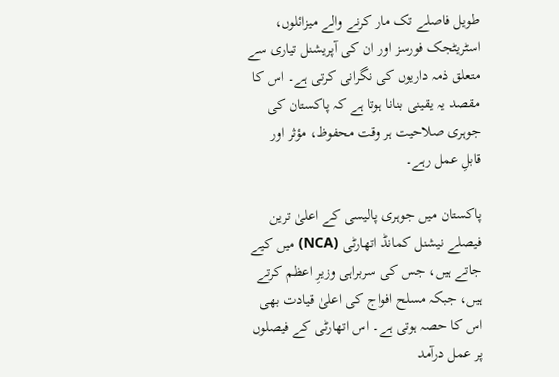طویل فاصلے تک مار کرنے والے میزائلوں، اسٹریٹجک فورسز اور ان کی آپریشنل تیاری سے متعلق ذمہ داریوں کی نگرانی کرتی ہے۔ اس کا مقصد یہ یقینی بنانا ہوتا ہے کہ پاکستان کی جوہری صلاحیت ہر وقت محفوظ، مؤثر اور قابلِ عمل رہے۔

پاکستان میں جوہری پالیسی کے اعلیٰ ترین فیصلے نیشنل کمانڈ اتھارٹی (NCA) میں کیے جاتے ہیں، جس کی سربراہی وزیرِ اعظم کرتے ہیں، جبکہ مسلح افواج کی اعلیٰ قیادت بھی اس کا حصہ ہوتی ہے۔ اس اتھارٹی کے فیصلوں پر عمل درآمد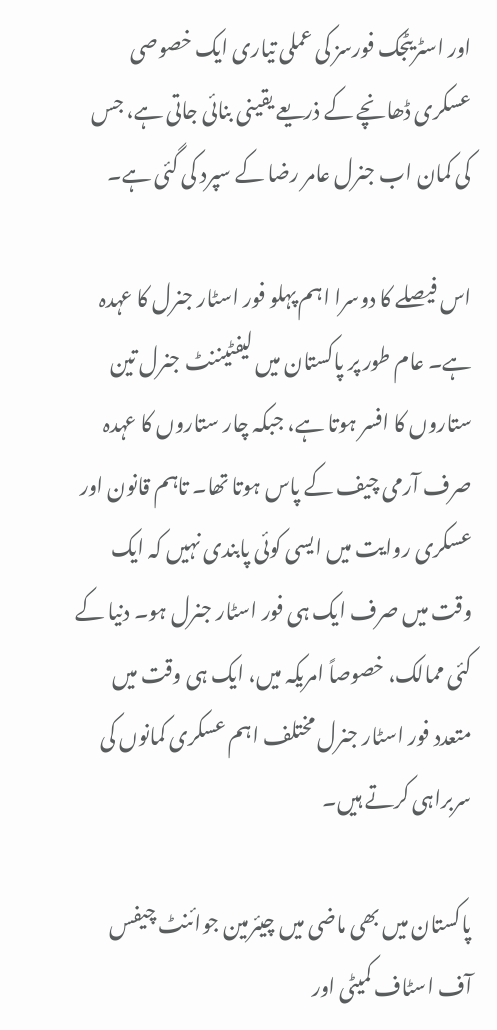اور اسٹریٹجک فورسز کی عملی تیاری ایک خصوصی عسکری ڈھانچے کے ذریعے یقینی بنائی جاتی ہے، جس کی کمان اب جنرل عامر رضا کے سپرد کی گئی ہے۔

اس فیصلے کا دوسرا اہم پہلو فور اسٹار جنرل کا عہدہ ہے۔ عام طور پر پاکستان میں لیفٹیننٹ جنرل تین ستاروں کا افسر ہوتا ہے، جبکہ چار ستاروں کا عہدہ صرف آرمی چیف کے پاس ہوتا تھا۔ تاہم قانون اور عسکری روایت میں ایسی کوئی پابندی نہیں کہ ایک وقت میں صرف ایک ہی فور اسٹار جنرل ہو۔ دنیا کے کئی ممالک، خصوصاً امریکہ میں، ایک ہی وقت میں متعدد فور اسٹار جنرل مختلف اہم عسکری کمانوں کی سربراہی کرتے ہیں۔

پاکستان میں بھی ماضی میں چیئرمین جوائنٹ چیفس آف اسٹاف کمیٹی اور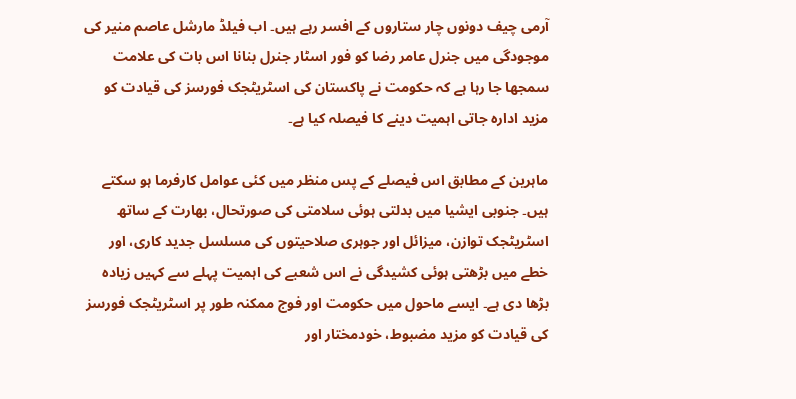آرمی چیف دونوں چار ستاروں کے افسر رہے ہیں۔ اب فیلڈ مارشل عاصم منیر کی موجودگی میں جنرل عامر رضا کو فور اسٹار جنرل بنانا اس بات کی علامت سمجھا جا رہا ہے کہ حکومت نے پاکستان کی اسٹریٹجک فورسز کی قیادت کو مزید ادارہ جاتی اہمیت دینے کا فیصلہ کیا ہے۔

ماہرین کے مطابق اس فیصلے کے پس منظر میں کئی عوامل کارفرما ہو سکتے ہیں۔ جنوبی ایشیا میں بدلتی ہوئی سلامتی کی صورتحال، بھارت کے ساتھ اسٹریٹجک توازن، میزائل اور جوہری صلاحیتوں کی مسلسل جدید کاری، اور خطے میں بڑھتی ہوئی کشیدگی نے اس شعبے کی اہمیت پہلے سے کہیں زیادہ بڑھا دی ہے۔ ایسے ماحول میں حکومت اور فوج ممکنہ طور پر اسٹریٹجک فورسز کی قیادت کو مزید مضبوط، خودمختار اور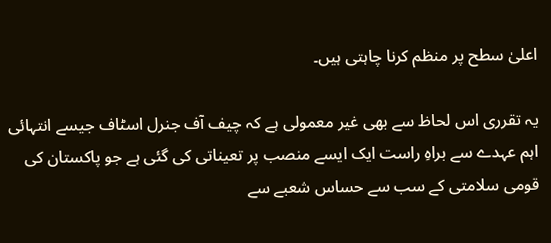اعلیٰ سطح پر منظم کرنا چاہتی ہیں۔

یہ تقرری اس لحاظ سے بھی غیر معمولی ہے کہ چیف آف جنرل اسٹاف جیسے انتہائی اہم عہدے سے براہِ راست ایک ایسے منصب پر تعیناتی کی گئی ہے جو پاکستان کی قومی سلامتی کے سب سے حساس شعبے سے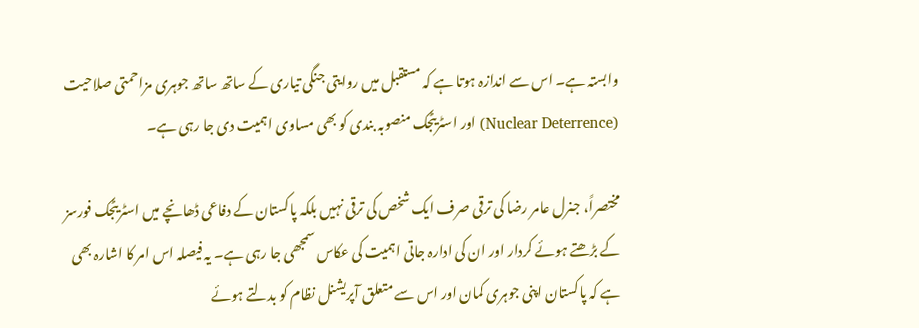وابستہ ہے۔ اس سے اندازہ ہوتا ہے کہ مستقبل میں روایتی جنگی تیاری کے ساتھ ساتھ جوہری مزاحمتی صلاحیت (Nuclear Deterrence) اور اسٹریٹجک منصوبہ بندی کو بھی مساوی اہمیت دی جا رہی ہے۔

مختصراً، جنرل عامر رضا کی ترقی صرف ایک شخص کی ترقی نہیں بلکہ پاکستان کے دفاعی ڈھانچے میں اسٹریٹجک فورسز کے بڑھتے ہوئے کردار اور ان کی ادارہ جاتی اہمیت کی عکاس سمجھی جا رہی ہے۔ یہ فیصلہ اس امر کا اشارہ بھی ہے کہ پاکستان اپنی جوہری کمان اور اس سے متعلق آپریشنل نظام کو بدلتے ہوئے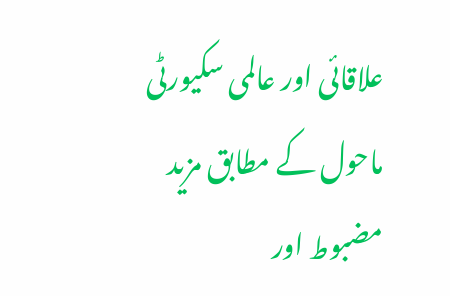علاقائی اور عالمی سکیورٹی ماحول کے مطابق مزید مضبوط اور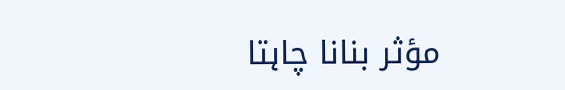مؤثر بنانا چاہتا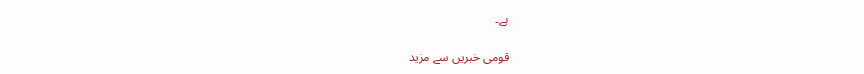ہے۔

قومی خبریں سے مزید